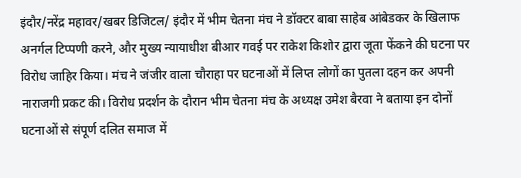इंदौर/नरेंद्र महावर/खबर डिजिटल/ इंदौर में भीम चेतना मंच ने डॉक्टर बाबा साहेब आंबेडकर के खिलाफ अनर्गल टिप्पणी करने, और मुख्य न्यायाधीश बीआर गवई पर राकेश किशोर द्वारा जूता फेंकने की घटना पर विरोध जाहिर किया। मंच ने जंजीर वाला चौराहा पर घटनाओं में लिप्त लोगों का पुतला दहन कर अपनी नाराजगी प्रकट की। विरोध प्रदर्शन के दौरान भीम चेतना मंच के अध्यक्ष उमेश बैरवा ने बताया इन दोनों घटनाओं से संपूर्ण दलित समाज में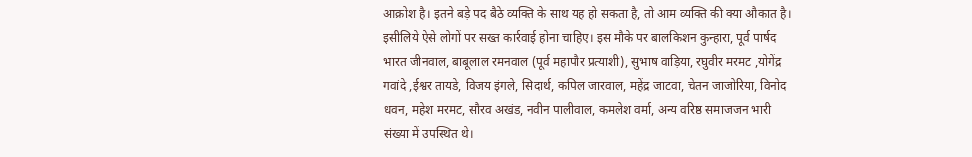आक्रोश है। इतने बड़े पद बैठे व्यक्ति के साथ यह हो सकता है, तो आम व्यक्ति की क्या औकात है। इसीलिये ऐसे लोगों पर सख्त कार्रवाई होना चाहिए। इस मौके पर बालकिशन कुन्हारा, पूर्व पार्षद भारत जीनवाल, बाबूलाल रमनवाल (पूर्व महापौर प्रत्याशी), सुभाष वाड़िया, रघुवीर मरमट ,योगेंद्र गवांदे ,ईश्वर तायडे, विजय इंगले, सिदार्थ, कपिल जारवाल, महेंद्र जाटवा, चेतन जाजोरिया, विनोद धवन, महेश मरमट, सौरव अखंड, नवीन पालीवाल, कमलेश वर्मा, अन्य वरिष्ठ समाजजन भारी संख्या में उपस्थित थे।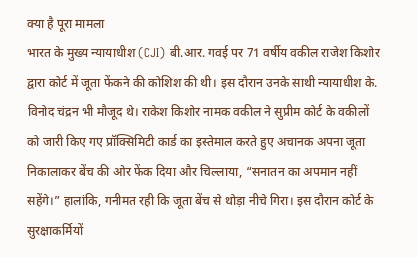क्या है पूरा मामला
भारत के मुख्य न्यायाधीश (CJI) बी.आर. गवई पर 71 वर्षीय वकील राजेश किशोर द्वारा कोर्ट में जूता फेंकने की कोशिश की थी। इस दौरान उनके साथी न्यायाधीश के. विनोद चंद्रन भी मौजूद थे। राकेश किशोर नामक वकील ने सुप्रीम कोर्ट के वकीलों को जारी किए गए प्रॉक्सिमिटी कार्ड का इस्तेमाल करते हुए अचानक अपना जूता निकालाकर बेंच की ओर फेंक दिया और चिल्लाया, “सनातन का अपमान नहीं सहेंगे।” हालांकि, गनीमत रही कि जूता बेंच से थोड़ा नीचे गिरा। इस दौरान कोर्ट के सुरक्षाकर्मियों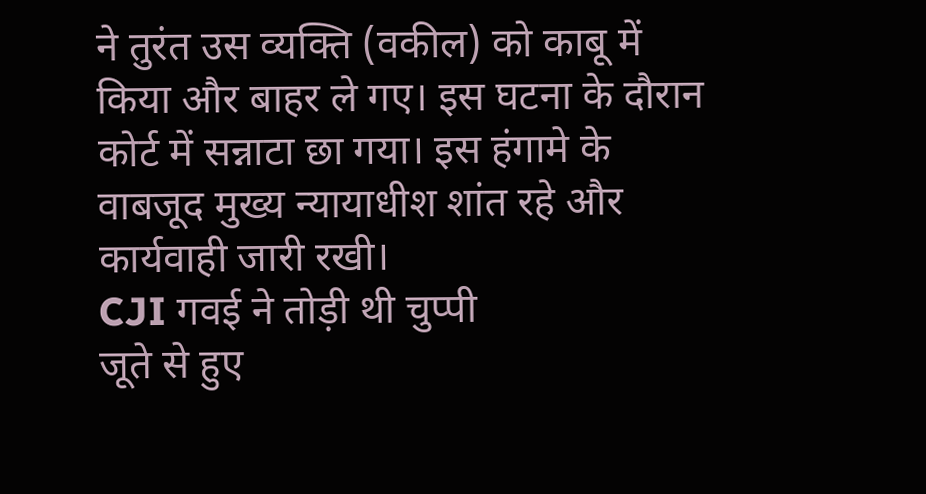ने तुरंत उस व्यक्ति (वकील) को काबू में किया और बाहर ले गए। इस घटना के दौरान कोर्ट में सन्नाटा छा गया। इस हंगामे के वाबजूद मुख्य न्यायाधीश शांत रहे और कार्यवाही जारी रखी।
CJI गवई ने तोड़ी थी चुप्पी
जूते से हुए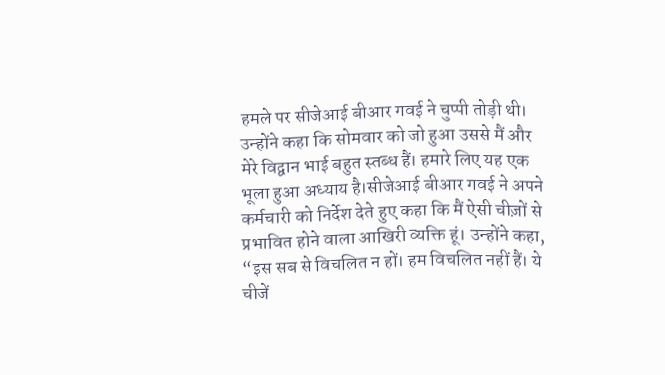हमले पर सीजेआई बीआर गवई ने चुप्पी तोड़ी थी। उन्होंने कहा कि सोमवार को जो हुआ उससे मैं और मेरे विद्वान भाई बहुत स्तब्ध हैं। हमारे लिए यह एक भूला हुआ अध्याय है।सीजेआई बीआर गवई ने अपने कर्मचारी को निर्देश देते हुए कहा कि मैं ऐसी चीज़ों से प्रभावित होने वाला आखिरी व्यक्ति हूं। उन्होंने कहा, “इस सब से विचलित न हों। हम विचलित नहीं हैं। ये चीजें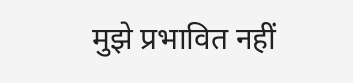मुझे प्रभावित नहीं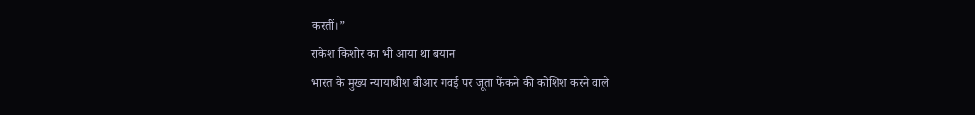करतीं।”
राकेश किशोर का भी आया था बयान
भारत के मुख्य न्यायाधीश बीआर गवई पर जूता फेंकने की कोशिश करने वाले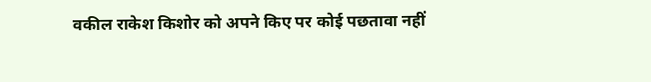वकील राकेश किशोर को अपने किए पर कोई पछतावा नहीं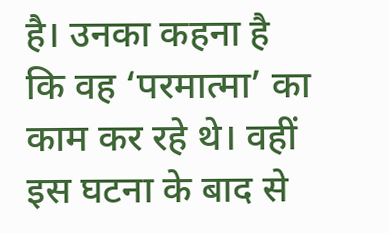है। उनका कहना है कि वह ‘परमात्मा’ का काम कर रहे थे। वहीं इस घटना के बाद से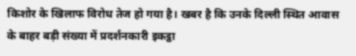किशोर के खिलाफ विरोध तेज हो गया है। खबर है कि उनके दिल्ली स्थित आवास के बाहर बड़ी संख्या में प्रदर्शनकारी इकट्ठा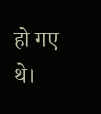हो गए थे।